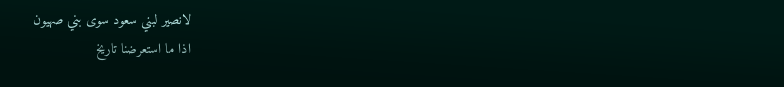لانصير لبني سعود سوى بني صهيون
اذا ما استعرضنا تاريخ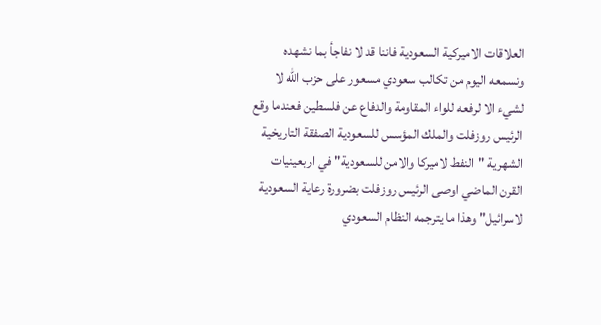العلاقات الاميركية السعودية فاننا قد لا نفاجأ بما نشهده ونسمعه اليوم من تكالب سعودي مسعور على حزب الله لا لشيء الا لرفعه للواء المقاومة والدفاع عن فلسطين فعندما وقع الرئيس روزفلت والملك المؤسس للسعودية الصفقة التاريخية الشهرية "النفط لاميركا والامن للسعودية" في اربعينيات القرن الماضي اوصى الرئيس روزفلت بضرورة رعاية السعودية لاسرائيل" وهذا ما يترجمه النظام السعودي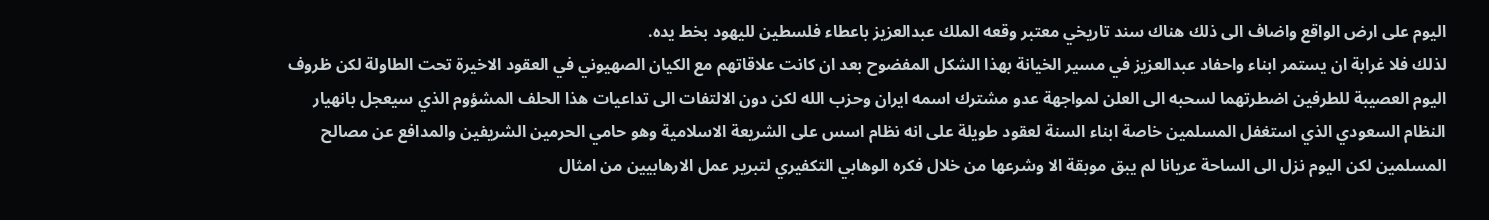اليوم على ارض الواقع واضاف الى ذلك هناك سند تاريخي معتبر وقعه الملك عبدالعزيز باعطاء فلسطين لليهود بخط يده.
لذلك فلا غرابة ان يستمر ابناء واحفاد عبدالعزيز في مسير الخيانة بهذا الشكل المفضوح بعد ان كانت علاقاتهم مع الكيان الصهيوني في العقود الاخيرة تحت الطاولة لكن ظروف اليوم العصيبة للطرفين اضطرتهما لسحبه الى العلن لمواجهة عدو مشترك اسمه ايران وحزب الله لكن دون الالتفات الى تداعيات هذا الحلف المشؤوم الذي سيعجل بانهيار النظام السعودي الذي استغفل المسلمين خاصة ابناء السنة لعقود طويلة على انه نظام اسس على الشريعة الاسلامية وهو حامي الحرمين الشريفين والمدافع عن مصالح المسلمين لكن اليوم نزل الى الساحة عريانا لم يبق موبقة الا وشرعها من خلال فكره الوهابي التكفيري لتبرير عمل الارهابيين من امثال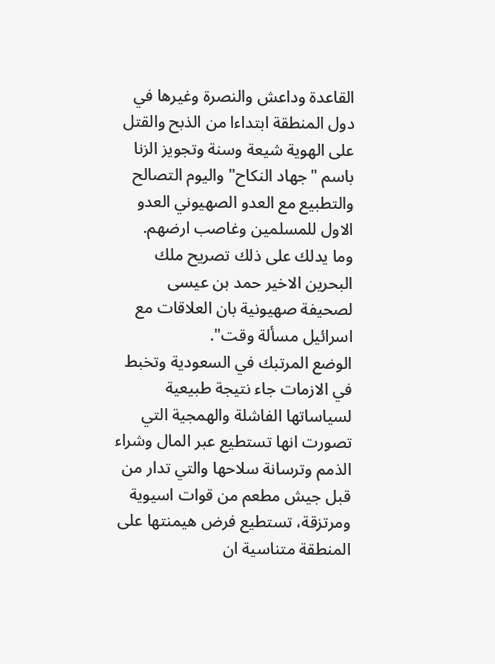القاعدة وداعش والنصرة وغيرها في دول المنطقة ابتداءا من الذبح والقتل على الهوية شيعة وسنة وتجويز الزنا باسم "جهاد النكاح" واليوم التصالح والتطبيع مع العدو الصهيوني العدو الاول للمسلمين وغاصب ارضهم.
وما يدلك على ذلك تصريح ملك البحرين الاخير حمد بن عيسى لصحيفة صهيونية بان العلاقات مع اسرائيل مسألة وقت".
الوضع المرتبك في السعودية وتخبط في الازمات جاء نتيجة طبيعية لسياساتها الفاشلة والهمجية التي تصورت انها تستطيع عبر المال وشراء الذمم وترسانة سلاحها والتي تدار من قبل جيش مطعم من قوات اسيوية ومرتزقة، تستطيع فرض هيمنتها على المنطقة متناسية ان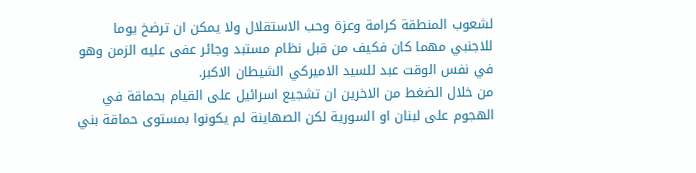لشعوب المنطقة كرامة وعزة وحب الاستقلال ولا يمكن ان ترضخ يوما للاجنبي مهما كان فكيف من قبل نظام مستبد وجائر عفى عليه الزمن وهو في نفس الوقت عبد للسيد الاميركي الشيطان الاكبر.
من خلال الضغط من الاخرين ان تشجيع اسرائيل على القيام بحماقة في الهجوم على لبنان او السورية لكن الصهاينة لم يكونوا بمستوى حماقة بني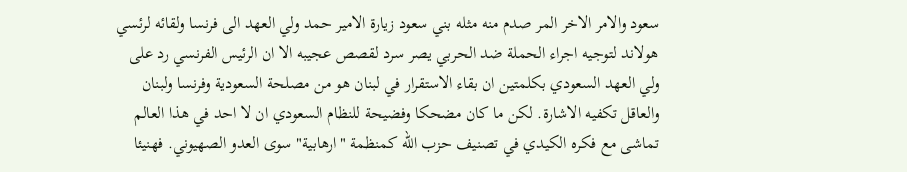سعود والامر الاخر المر صدم منه مثله بني سعود زيارة الامير حمد ولي العهد الى فرنسا ولقائه لرئسي هولاند لتوجيه اجراء الحملة ضد الحربي يصر سرد لقصص عجيبه الا ان الرئيس الفرنسي رد على ولي العهد السعودي بكلمتين ان بقاء الاستقرار في لبنان هو من مصلحة السعودية وفرنسا ولبنان والعاقل تكفيه الاشارة. لكن ما كان مضحكا وفضيحة للنظام السعودي ان لا احد في هذا العالم تماشى مع فكره الكيدي في تصنيف حزب الله كمنظمة "ارهابية" سوى العدو الصهيوني. فهنيئا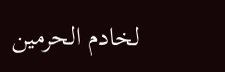لخادم الحرمين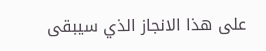على هذا الانجاز الذي سيبقى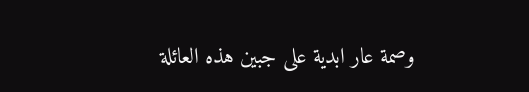وصمة عار ابدية على جبين هذه العائلة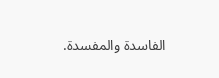الفاسدة والمفسدة.